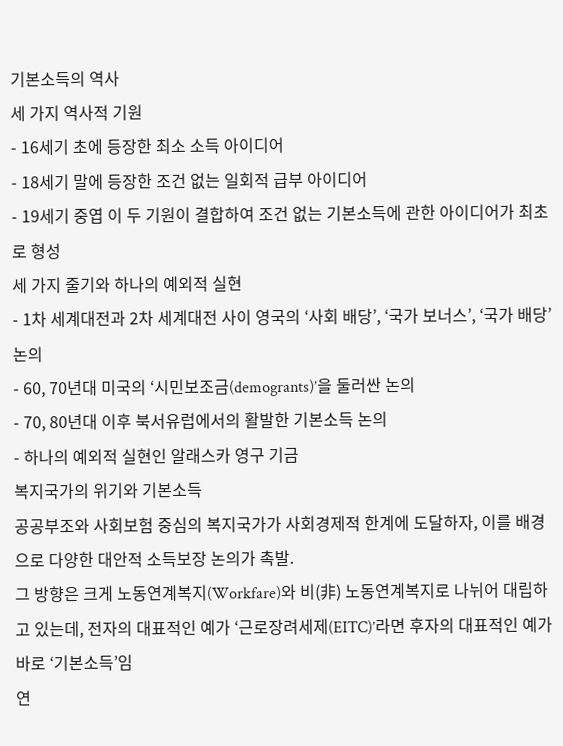기본소득의 역사
세 가지 역사적 기원
- 16세기 초에 등장한 최소 소득 아이디어
- 18세기 말에 등장한 조건 없는 일회적 급부 아이디어
- 19세기 중엽 이 두 기원이 결합하여 조건 없는 기본소득에 관한 아이디어가 최초로 형성
세 가지 줄기와 하나의 예외적 실현
- 1차 세계대전과 2차 세계대전 사이 영국의 ‘사회 배당’, ‘국가 보너스’, ‘국가 배당’ 논의
- 60, 70년대 미국의 ‘시민보조금(demogrants)’을 둘러싼 논의
- 70, 80년대 이후 북서유럽에서의 활발한 기본소득 논의
- 하나의 예외적 실현인 알래스카 영구 기금
복지국가의 위기와 기본소득
공공부조와 사회보험 중심의 복지국가가 사회경제적 한계에 도달하자, 이를 배경으로 다양한 대안적 소득보장 논의가 촉발.
그 방향은 크게 노동연계복지(Workfare)와 비(非) 노동연계복지로 나뉘어 대립하고 있는데, 전자의 대표적인 예가 ‘근로장려세제(EITC)’라면 후자의 대표적인 예가 바로 ‘기본소득’임
연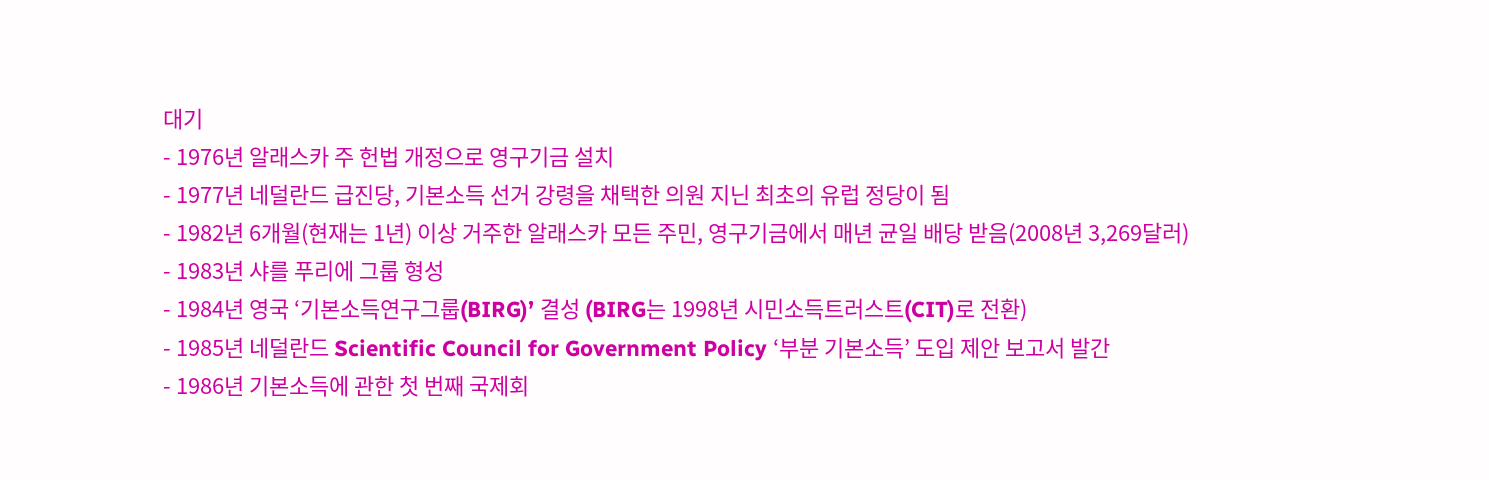대기
- 1976년 알래스카 주 헌법 개정으로 영구기금 설치
- 1977년 네덜란드 급진당, 기본소득 선거 강령을 채택한 의원 지닌 최초의 유럽 정당이 됨
- 1982년 6개월(현재는 1년) 이상 거주한 알래스카 모든 주민, 영구기금에서 매년 균일 배당 받음(2008년 3,269달러)
- 1983년 샤를 푸리에 그룹 형성
- 1984년 영국 ‘기본소득연구그룹(BIRG)’ 결성 (BIRG는 1998년 시민소득트러스트(CIT)로 전환)
- 1985년 네덜란드 Scientific Council for Government Policy ‘부분 기본소득’ 도입 제안 보고서 발간
- 1986년 기본소득에 관한 첫 번째 국제회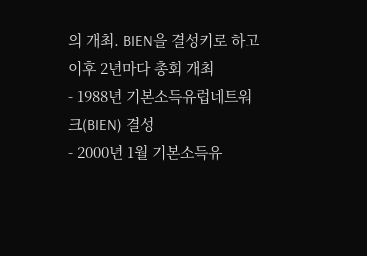의 개최. BIEN을 결성키로 하고 이후 2년마다 총회 개최
- 1988년 기본소득유럽네트워크(BIEN) 결성
- 2000년 1월 기본소득유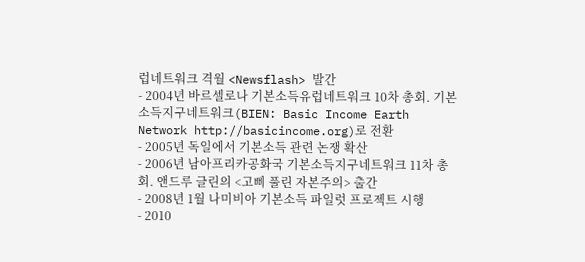럽네트워크 격월 <Newsflash> 발간
- 2004년 바르셀로나 기본소득유럽네트워크 10차 총회. 기본소득지구네트워크(BIEN: Basic Income Earth Network http://basicincome.org)로 전환
- 2005년 독일에서 기본소득 관련 논쟁 확산
- 2006년 남아프리카공화국 기본소득지구네트워크 11차 총회. 앤드루 글린의 <고삐 풀린 자본주의> 출간
- 2008년 1월 나미비아 기본소득 파일럿 프로젝트 시행
- 2010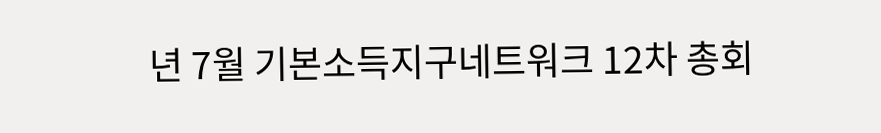년 7월 기본소득지구네트워크 12차 총회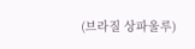(브라질 상파울루)